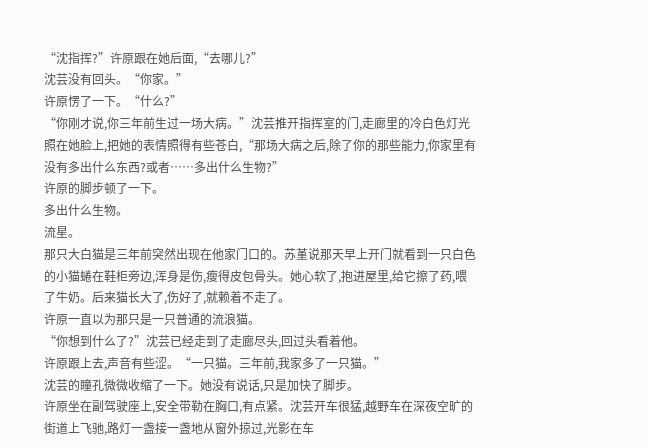“沈指挥?”许原跟在她后面,“去哪儿?”
沈芸没有回头。“你家。”
许原愣了一下。“什么?”
“你刚才说,你三年前生过一场大病。”沈芸推开指挥室的门,走廊里的冷白色灯光照在她脸上,把她的表情照得有些苍白,“那场大病之后,除了你的那些能力,你家里有没有多出什么东西?或者……多出什么生物?”
许原的脚步顿了一下。
多出什么生物。
流星。
那只大白猫是三年前突然出现在他家门口的。苏堇说那天早上开门就看到一只白色的小猫蜷在鞋柜旁边,浑身是伤,瘦得皮包骨头。她心软了,抱进屋里,给它擦了药,喂了牛奶。后来猫长大了,伤好了,就赖着不走了。
许原一直以为那只是一只普通的流浪猫。
“你想到什么了?”沈芸已经走到了走廊尽头,回过头看着他。
许原跟上去,声音有些涩。“一只猫。三年前,我家多了一只猫。”
沈芸的瞳孔微微收缩了一下。她没有说话,只是加快了脚步。
许原坐在副驾驶座上,安全带勒在胸口,有点紧。沈芸开车很猛,越野车在深夜空旷的街道上飞驰,路灯一盏接一盏地从窗外掠过,光影在车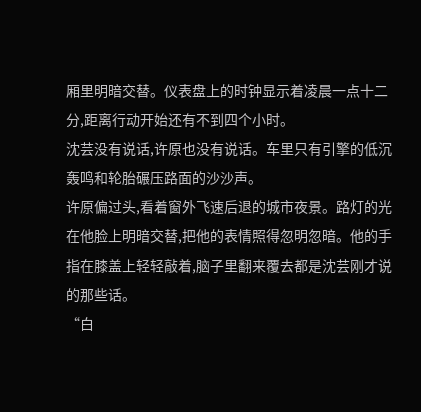厢里明暗交替。仪表盘上的时钟显示着凌晨一点十二分,距离行动开始还有不到四个小时。
沈芸没有说话,许原也没有说话。车里只有引擎的低沉轰鸣和轮胎碾压路面的沙沙声。
许原偏过头,看着窗外飞速后退的城市夜景。路灯的光在他脸上明暗交替,把他的表情照得忽明忽暗。他的手指在膝盖上轻轻敲着,脑子里翻来覆去都是沈芸刚才说的那些话。
“白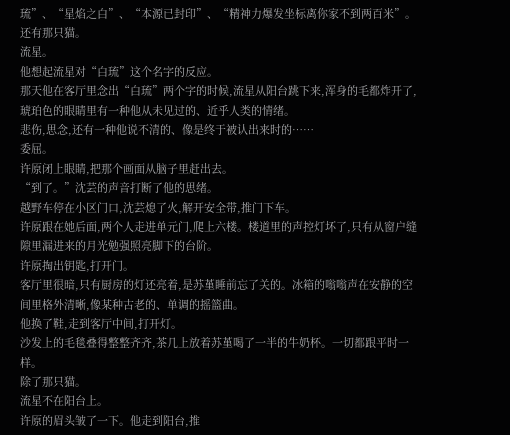琉”、“星焰之白”、“本源已封印”、“精神力爆发坐标离你家不到两百米”。
还有那只猫。
流星。
他想起流星对“白琉”这个名字的反应。
那天他在客厅里念出“白琉”两个字的时候,流星从阳台跳下来,浑身的毛都炸开了,琥珀色的眼睛里有一种他从未见过的、近乎人类的情绪。
悲伤,思念,还有一种他说不清的、像是终于被认出来时的……
委屈。
许原闭上眼睛,把那个画面从脑子里赶出去。
“到了。”沈芸的声音打断了他的思绪。
越野车停在小区门口,沈芸熄了火,解开安全带,推门下车。
许原跟在她后面,两个人走进单元门,爬上六楼。楼道里的声控灯坏了,只有从窗户缝隙里漏进来的月光勉强照亮脚下的台阶。
许原掏出钥匙,打开门。
客厅里很暗,只有厨房的灯还亮着,是苏堇睡前忘了关的。冰箱的嗡嗡声在安静的空间里格外清晰,像某种古老的、单调的摇篮曲。
他换了鞋,走到客厅中间,打开灯。
沙发上的毛毯叠得整整齐齐,茶几上放着苏堇喝了一半的牛奶杯。一切都跟平时一样。
除了那只猫。
流星不在阳台上。
许原的眉头皱了一下。他走到阳台,推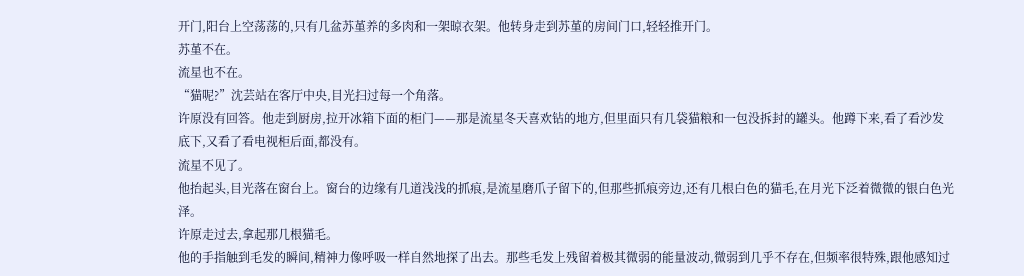开门,阳台上空荡荡的,只有几盆苏堇养的多肉和一架晾衣架。他转身走到苏堇的房间门口,轻轻推开门。
苏堇不在。
流星也不在。
“猫呢?”沈芸站在客厅中央,目光扫过每一个角落。
许原没有回答。他走到厨房,拉开冰箱下面的柜门——那是流星冬天喜欢钻的地方,但里面只有几袋猫粮和一包没拆封的罐头。他蹲下来,看了看沙发底下,又看了看电视柜后面,都没有。
流星不见了。
他抬起头,目光落在窗台上。窗台的边缘有几道浅浅的抓痕,是流星磨爪子留下的,但那些抓痕旁边,还有几根白色的猫毛,在月光下泛着微微的银白色光泽。
许原走过去,拿起那几根猫毛。
他的手指触到毛发的瞬间,精神力像呼吸一样自然地探了出去。那些毛发上残留着极其微弱的能量波动,微弱到几乎不存在,但频率很特殊,跟他感知过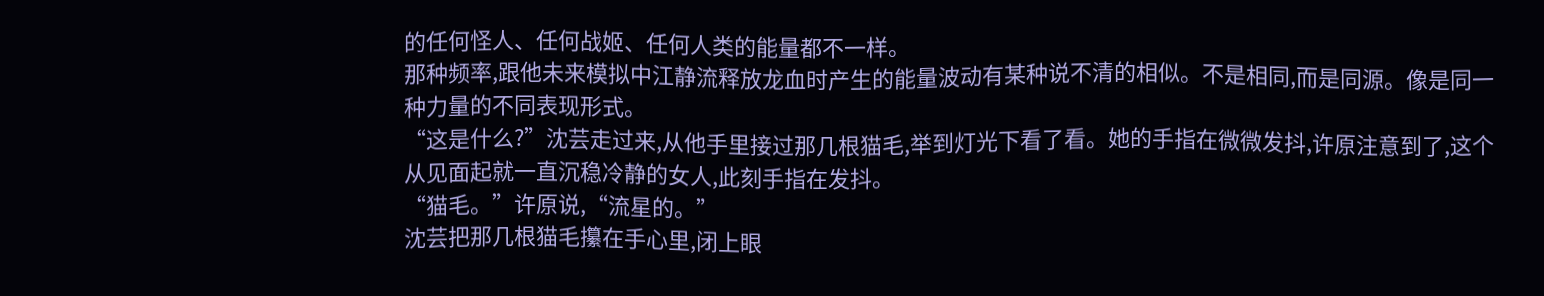的任何怪人、任何战姬、任何人类的能量都不一样。
那种频率,跟他未来模拟中江静流释放龙血时产生的能量波动有某种说不清的相似。不是相同,而是同源。像是同一种力量的不同表现形式。
“这是什么?”沈芸走过来,从他手里接过那几根猫毛,举到灯光下看了看。她的手指在微微发抖,许原注意到了,这个从见面起就一直沉稳冷静的女人,此刻手指在发抖。
“猫毛。”许原说,“流星的。”
沈芸把那几根猫毛攥在手心里,闭上眼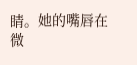睛。她的嘴唇在微